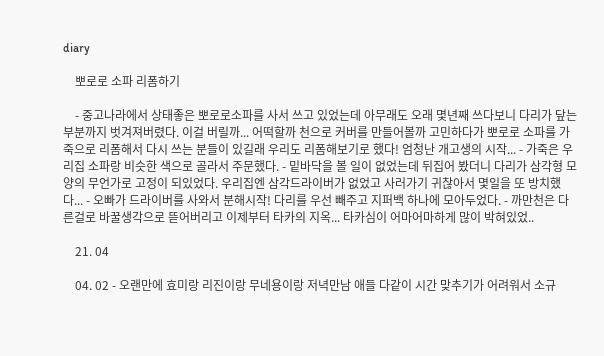diary

    뽀로로 소파 리폼하기

    - 중고나라에서 상태좋은 뽀로로소파를 사서 쓰고 있었는데 아무래도 오래 몇년째 쓰다보니 다리가 닾는 부분까지 벗겨져버렸다. 이걸 버릴까... 어떡할까 천으로 커버를 만들어볼까 고민하다가 뽀로로 소파를 가죽으로 리폼해서 다시 쓰는 분들이 있길래 우리도 리폼해보기로 했다! 엄청난 개고생의 시작... - 가죽은 우리집 소파랑 비슷한 색으로 골라서 주문했다. - 밑바닥을 볼 일이 없었는데 뒤집어 봤더니 다리가 삼각형 모양의 무언가로 고정이 되있었다. 우리집엔 삼각드라이버가 없었고 사러가기 귀찮아서 몇일을 또 방치했다... - 오빠가 드라이버를 사와서 분해시작! 다리를 우선 빼주고 지퍼백 하나에 모아두었다. - 까만천은 다른걸로 바꿀생각으로 뜯어버리고 이제부터 타카의 지옥... 타카심이 어마어마하게 많이 박혀있었..

    21. 04

    04. 02 - 오랜만에 효미랑 리진이랑 무네용이랑 저녁만남 애들 다같이 시간 맞추기가 어려워서 소규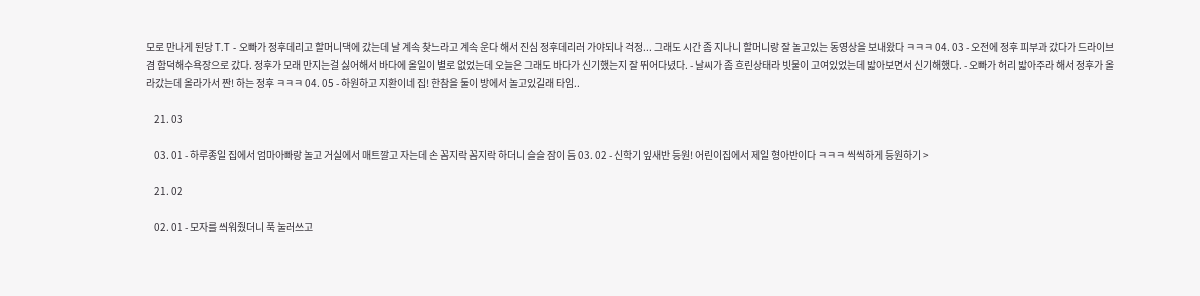모로 만나게 된당 T.T - 오빠가 정후데리고 할머니댁에 갔는데 날 계속 찾느라고 계속 운다 해서 진심 정후데리러 가야되나 걱정... 그래도 시간 좀 지나니 할머니랑 잘 놀고있는 동영상을 보내왔다 ㅋㅋㅋ 04. 03 - 오전에 정후 피부과 갔다가 드라이브 겸 함덕해수욕장으로 갔다. 정후가 모래 만지는걸 싫어해서 바다에 올일이 별로 없었는데 오늘은 그래도 바다가 신기했는지 잘 뛰어다녔다. - 날씨가 좀 흐린상태라 빗물이 고여있었는데 밟아보면서 신기해했다. - 오빠가 허리 밟아주라 해서 정후가 올라갔는데 올라가서 짠! 하는 정후 ㅋㅋㅋ 04. 05 - 하원하고 지환이네 집! 한참을 둘이 방에서 놀고있길래 타임..

    21. 03

    03. 01 - 하루종일 집에서 엄마아빠랑 놀고 거실에서 매트깔고 자는데 손 꼼지락 꼼지락 하더니 슬슬 잠이 듬 03. 02 - 신학기 잎새반 등원! 어린이집에서 제일 형아반이다 ㅋㅋㅋ 씩씩하게 등원하기 >

    21. 02

    02. 01 - 모자를 씌워줬더니 푹 눌러쓰고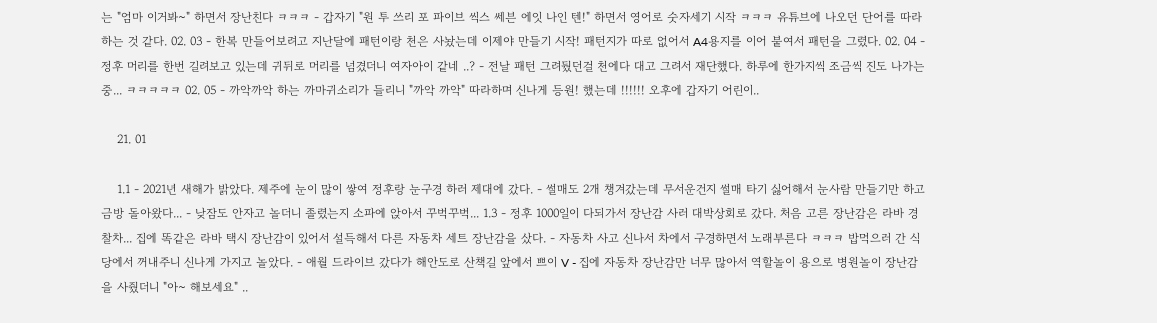는 "엄마 이거봐~" 하면서 장난친다 ㅋㅋㅋ - 갑자기 "원 투 쓰리 포 파이브 씩스 쎄븐 에잇 나인 텐!" 하면서 영어로 숫자세기 시작 ㅋㅋㅋ 유튜브에 나오던 단어를 따라하는 것 같다. 02. 03 - 한복 만들어보려고 지난달에 패턴이랑 천은 사놨는데 이제야 만들기 시작! 패턴지가 따로 없어서 A4용지를 이어 붙여서 패턴을 그렸다. 02. 04 - 정후 머리를 한번 길려보고 있는데 귀뒤로 머리를 넘겼더니 여자아이 같네 ..? - 전날 패턴 그려뒀던걸 천에다 대고 그려서 재단했다. 하루에 한가지씩 조금씩 진도 나가는중... ㅋㅋㅋㅋㅋ 02. 05 - 까악까악 하는 까마귀소리가 들리니 "까악 까악" 따라하며 신나게 등원! 했는데 !!!!!! 오후에 갑자기 어린이..

    21. 01

    1.1 - 2021년 새해가 밝았다. 제주에 눈이 많이 쌓여 정후랑 눈구경 하러 제대에 갔다. - 썰매도 2개 챙겨갔는데 무서운건지 썰매 타기 싫어해서 눈사람 만들기만 하고 금방 돌아왔다... - 낮잠도 안자고 놀더니 졸렸는지 소파에 앉아서 꾸벅꾸벅... 1.3 - 정후 1000일이 다되가서 장난감 사러 대박상회로 갔다. 처음 고른 장난감은 라바 경찰차... 집에 똑같은 라바 택시 장난감이 있어서 설득해서 다른 자동차 세트 장난감을 샀다. - 자동차 사고 신나서 차에서 구경하면서 노래부른다 ㅋㅋㅋ 밥먹으러 간 식당에서 꺼내주니 신나게 가지고 놀았다. - 애월 드라이브 갔다가 해안도로 산책길 앞에서 쁘이 V - 집에 자동차 장난감만 너무 많아서 역할놀이 용으로 병원놀이 장난감을 사줬더니 "아~ 해보세요" ..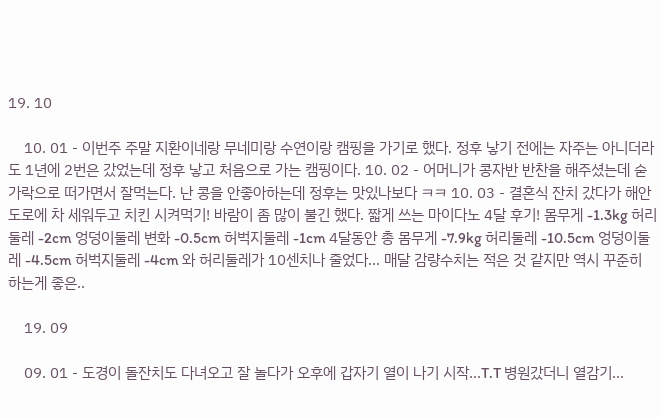19. 10

    10. 01 - 이번주 주말 지환이네랑 무네미랑 수연이랑 캠핑을 가기로 했다. 정후 낳기 전에는 자주는 아니더라도 1년에 2번은 갔었는데 정후 낳고 처음으로 가는 캠핑이다. 10. 02 - 어머니가 콩자반 반찬을 해주셨는데 숟가락으로 떠가면서 잘먹는다. 난 콩을 안좋아하는데 정후는 맛있나보다 ㅋㅋ 10. 03 - 결혼식 잔치 갔다가 해안도로에 차 세워두고 치킨 시켜먹기! 바람이 좀 많이 불긴 했다. 짧게 쓰는 마이다노 4달 후기! 몸무게 -1.3kg 허리둘레 -2cm 엉덩이둘레 변화 -0.5cm 허벅지둘레 -1cm 4달동안 총 몸무게 -7.9kg 허리둘레 -10.5cm 엉덩이둘레 -4.5cm 허벅지둘레 -4cm 와 허리둘레가 10센치나 줄었다... 매달 감량수치는 적은 것 같지만 역시 꾸준히 하는게 좋은..

    19. 09

    09. 01 - 도경이 돌잔치도 다녀오고 잘 놀다가 오후에 갑자기 열이 나기 시작...T.T 병원갔더니 열감기...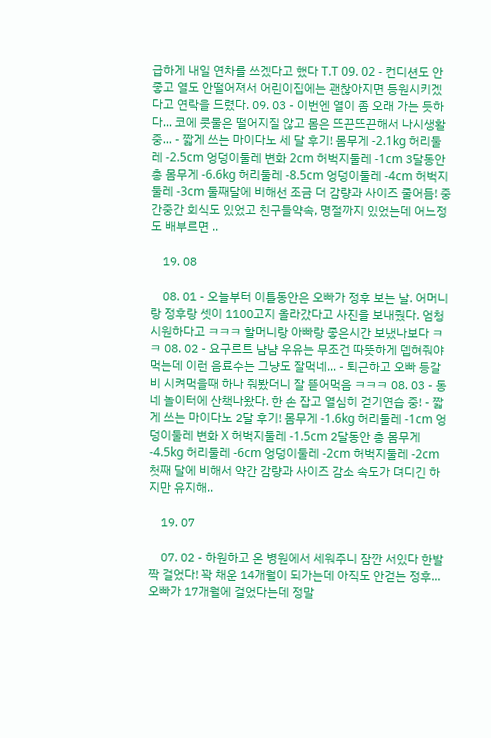급하게 내일 연차를 쓰겠다고 했다 T.T 09. 02 - 컨디션도 안좋고 열도 안떨어져서 어린이집에는 괜찮아지면 등원시키겠다고 연락을 드렸다. 09. 03 - 이번엔 열이 좀 오래 가는 듯하다... 코에 콧물은 떨어지질 않고 몸은 뜨끈뜨끈해서 나시생활 중... - 짧게 쓰는 마이다노 세 달 후기! 몸무게 -2.1kg 허리둘레 -2.5cm 엉덩이둘레 변화 2cm 허벅지둘레 -1cm 3달동안 총 몸무게 -6.6kg 허리둘레 -8.5cm 엉덩이둘레 -4cm 허벅지둘레 -3cm 둘째달에 비해선 조금 더 감량과 사이즈 줄어듬! 중간중간 회식도 있었고 친구들약속, 명절까지 있었는데 어느정도 배부르면 ..

    19. 08

    08. 01 - 오늘부터 이틀동안은 오빠가 정후 보는 날. 어머니랑 정후랑 셋이 1100고지 올라갔다고 사진을 보내줬다. 엄청 시원하다고 ㅋㅋㅋ 할머니랑 아빠랑 좋은시간 보냈나보다 ㅋㅋ 08. 02 - 요구르트 냠냠 우유는 무조건 따뜻하게 뎁혀줘야 먹는데 이런 음료수는 그냥도 잘먹네... - 퇴근하고 오빠 등갈비 시켜먹을때 하나 줘봤더니 잘 뜯어먹음 ㅋㅋㅋ 08. 03 - 동네 놀이터에 산책나왔다. 한 손 잡고 열심히 걷기연습 중! - 짧게 쓰는 마이다노 2달 후기! 몸무게 -1.6kg 허리둘레 -1cm 엉덩이둘레 변화 X 허벅지둘레 -1.5cm 2달동안 총 몸무게 -4.5kg 허리둘레 -6cm 엉덩이둘레 -2cm 허벅지둘레 -2cm 첫째 달에 비해서 약간 감량과 사이즈 감소 속도가 뎌디긴 하지만 유지해..

    19. 07

    07. 02 - 하원하고 온 병원에서 세워주니 잠깐 서있다 한발짝 걸었다! 꽉 채운 14개월이 되가는데 아직도 안걷는 정후... 오빠가 17개월에 걸었다는데 정말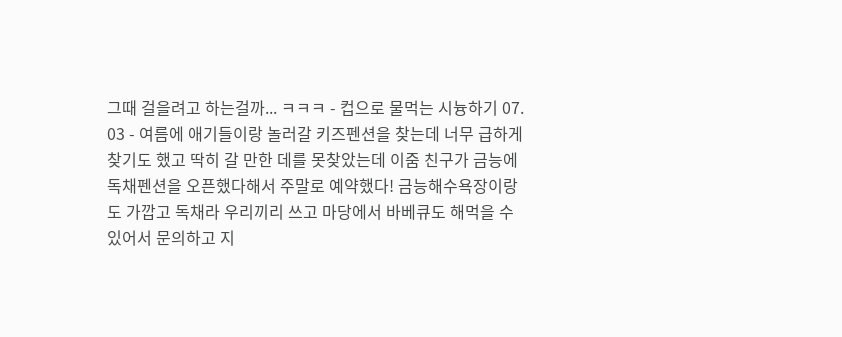그때 걸을려고 하는걸까... ㅋㅋㅋ - 컵으로 물먹는 시늉하기 07. 03 - 여름에 애기들이랑 놀러갈 키즈펜션을 찾는데 너무 급하게 찾기도 했고 딱히 갈 만한 데를 못찾았는데 이줌 친구가 금능에 독채펜션을 오픈했다해서 주말로 예약했다! 금능해수욕장이랑도 가깝고 독채라 우리끼리 쓰고 마당에서 바베큐도 해먹을 수 있어서 문의하고 지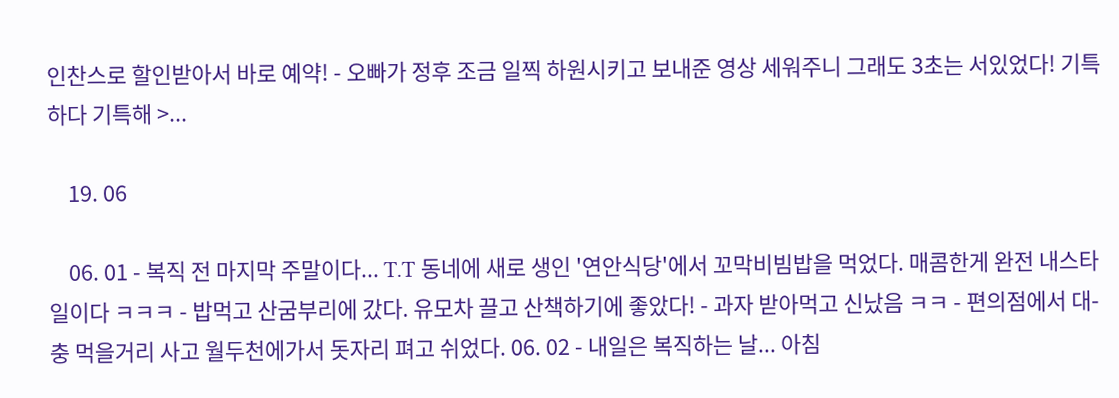인찬스로 할인받아서 바로 예약! - 오빠가 정후 조금 일찍 하원시키고 보내준 영상 세워주니 그래도 3초는 서있었다! 기특하다 기특해 >...

    19. 06

    06. 01 - 복직 전 마지막 주말이다... T.T 동네에 새로 생인 '연안식당'에서 꼬막비빔밥을 먹었다. 매콤한게 완전 내스타일이다 ㅋㅋㅋ - 밥먹고 산굼부리에 갔다. 유모차 끌고 산책하기에 좋았다! - 과자 받아먹고 신났음 ㅋㅋ - 편의점에서 대-충 먹을거리 사고 월두천에가서 돗자리 펴고 쉬었다. 06. 02 - 내일은 복직하는 날... 아침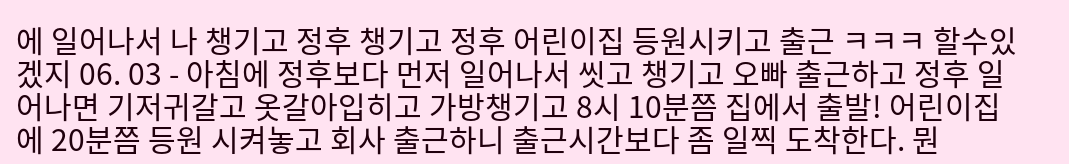에 일어나서 나 챙기고 정후 챙기고 정후 어린이집 등원시키고 출근 ㅋㅋㅋ 할수있겠지 06. 03 - 아침에 정후보다 먼저 일어나서 씻고 챙기고 오빠 출근하고 정후 일어나면 기저귀갈고 옷갈아입히고 가방챙기고 8시 10분쯤 집에서 출발! 어린이집에 20분쯤 등원 시켜놓고 회사 출근하니 출근시간보다 좀 일찍 도착한다. 뭔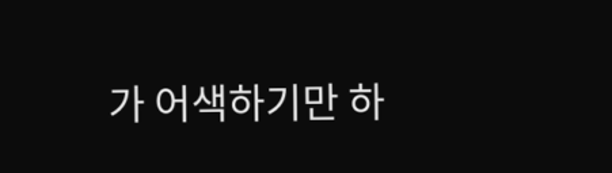가 어색하기만 하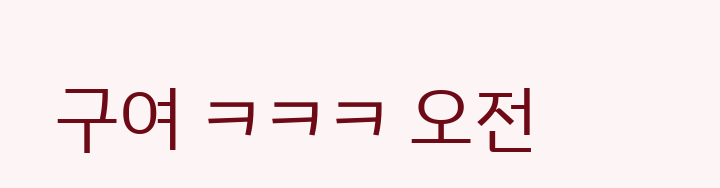구여 ㅋㅋㅋ 오전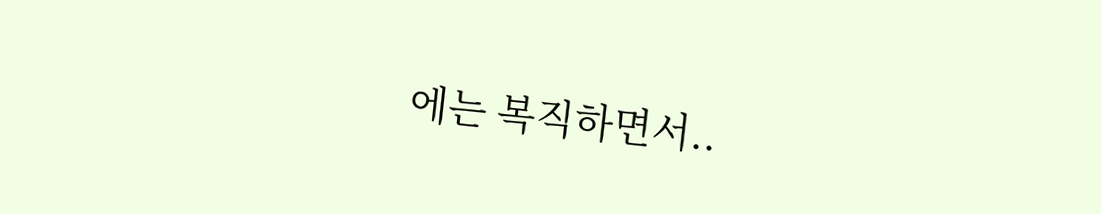에는 복직하면서..